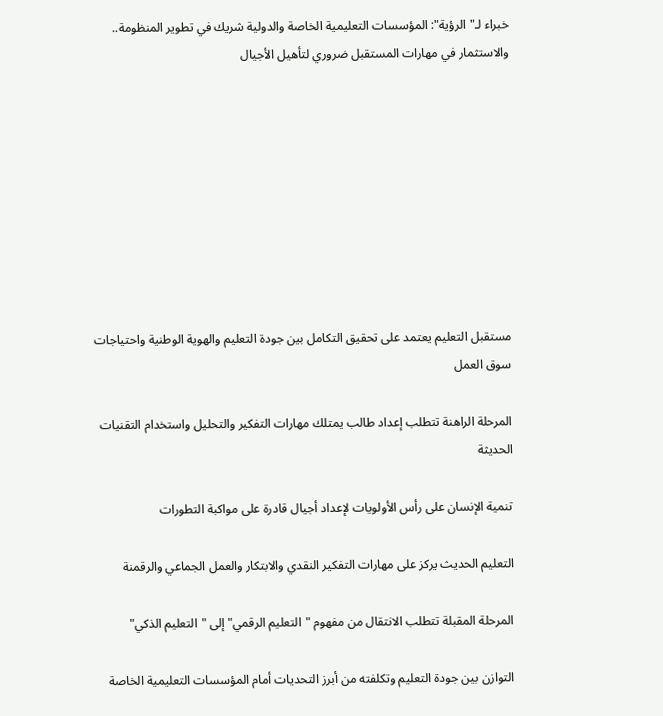خبراء لـ"الرؤية": المؤسسات التعليمية الخاصة والدولية شريك في تطوير المنظومة.. والاستثمار في مهارات المستقبل ضروري لتأهيل الأجيال









مستقبل التعليم يعتمد على تحقيق التكامل بين جودة التعليم والهوية الوطنية واحتياجات سوق العمل

المرحلة الراهنة تتطلب إعداد طالب يمتلك مهارات التفكير والتحليل واستخدام التقنيات الحديثة

تنمية الإنسان على رأس الأولويات لإعداد أجيال قادرة على مواكبة التطورات

التعليم الحديث يركز على مهارات التفكير النقدي والابتكار والعمل الجماعي والرقمنة

المرحلة المقبلة تتطلب الانتقال من مفهوم "التعليم الرقمي" إلى "التعليم الذكي"

التوازن بين جودة التعليم وتكلفته من أبرز التحديات أمام المؤسسات التعليمية الخاصة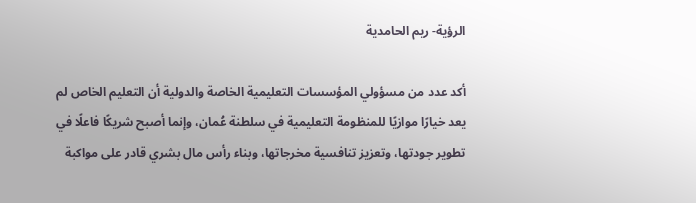الرؤية- ريم الحامدية

أكد عدد من مسؤولي المؤسسات التعليمية الخاصة والدولية أن التعليم الخاص لم يعد خيارًا موازيًا للمنظومة التعليمية في سلطنة عُمان، وإنما أصبح شريكًا فاعلًا في تطوير جودتها، وتعزيز تنافسية مخرجاتها، وبناء رأس مال بشري قادر على مواكبة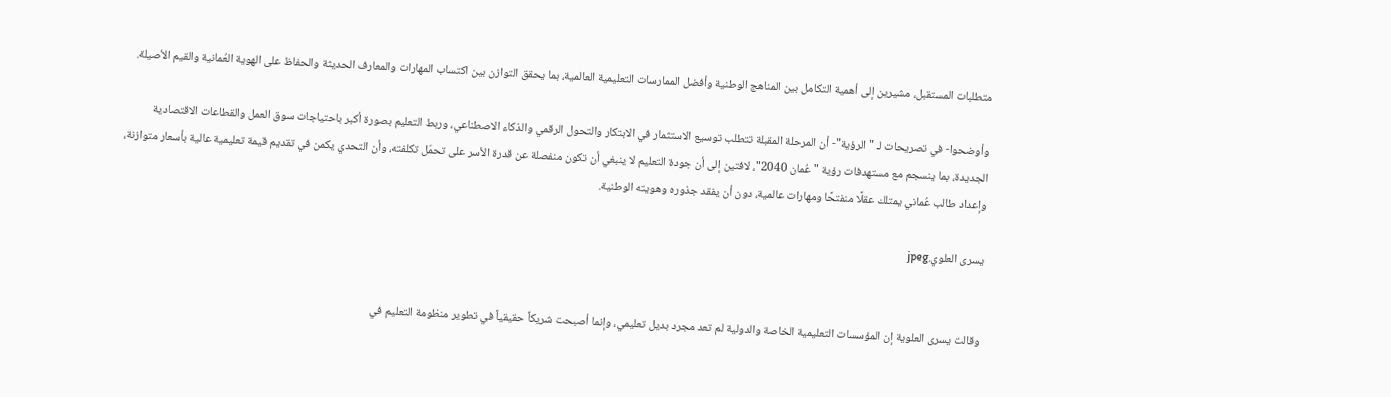متطلبات المستقبل، مشيرين إلى أهمية التكامل بين المناهج الوطنية وأفضل الممارسات التعليمية العالمية، بما يحقق التوازن بين اكتساب المهارات والمعارف الحديثة والحفاظ على الهوية العُمانية والقيم الأصيلة.

وأوضحوا- في تصريحات لـ "الرؤية"- أن المرحلة المقبلة تتطلب توسيع الاستثمار في الابتكار والتحول الرقمي والذكاء الاصطناعي، وربط التعليم بصورة أكبر باحتياجات سوق العمل والقطاعات الاقتصادية الجديدة، بما ينسجم مع مستهدفات رؤية "عُمان 2040"، لافتين إلى أن جودة التعليم لا ينبغي أن تكون منفصلة عن قدرة الأسر على تحمّل تكلفته، وأن التحدي يكمن في تقديم قيمة تعليمية عالية بأسعار متوازنة، وإعداد طالب عُماني يمتلك عقلًا منفتحًا ومهارات عالمية، دون أن يفقد جذوره وهويته الوطنية.

يسرى العلوي.jpeg


وقالت يسرى العلوية إن المؤسسات التعليمية الخاصة والدولية لم تعد مجرد بديل تعليمي، وإنما أصبحت شريكاً حقيقياً في تطوير منظومة التعليم في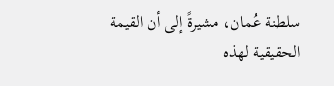سلطنة عُمان، مشيرةً إلى أن القيمة الحقيقية لهذه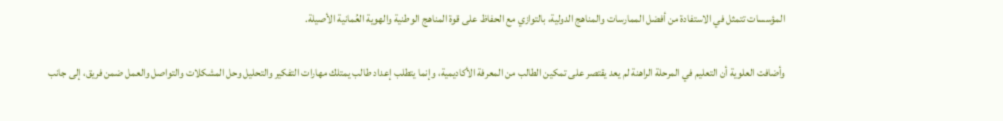المؤسسات تتمثل في الاستفادة من أفضل الممارسات والمناهج الدولية، بالتوازي مع الحفاظ على قوة المناهج الوطنية والهوية العُمانية الأصيلة.

وأضافت العلوية أن التعليم في المرحلة الراهنة لم يعد يقتصر على تمكين الطالب من المعرفة الأكاديمية، وإنما يتطلب إعداد طالب يمتلك مهارات التفكير والتحليل وحل المشكلات والتواصل والعمل ضمن فريق، إلى جانب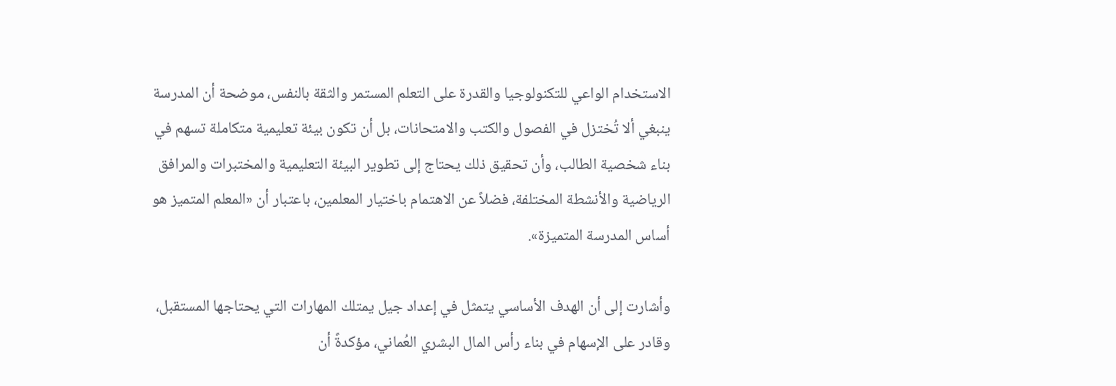الاستخدام الواعي للتكنولوجيا والقدرة على التعلم المستمر والثقة بالنفس، موضحة أن المدرسة ينبغي ألا تُختزل في الفصول والكتب والامتحانات، بل أن تكون بيئة تعليمية متكاملة تسهم في بناء شخصية الطالب، وأن تحقيق ذلك يحتاج إلى تطوير البيئة التعليمية والمختبرات والمرافق الرياضية والأنشطة المختلفة، فضلاً عن الاهتمام باختيار المعلمين، باعتبار أن «المعلم المتميز هو أساس المدرسة المتميزة».

وأشارت إلى أن الهدف الأساسي يتمثل في إعداد جيل يمتلك المهارات التي يحتاجها المستقبل، وقادر على الإسهام في بناء رأس المال البشري العُماني، مؤكدةً أن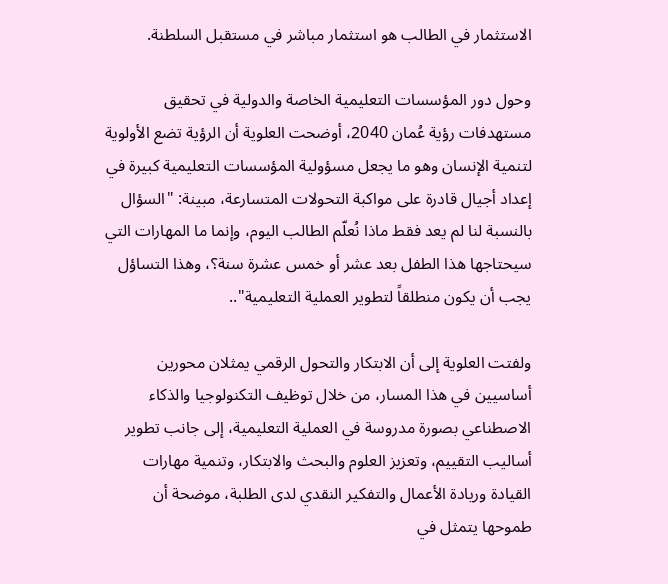الاستثمار في الطالب هو استثمار مباشر في مستقبل السلطنة.

وحول دور المؤسسات التعليمية الخاصة والدولية في تحقيق مستهدفات رؤية عُمان 2040، أوضحت العلوية أن الرؤية تضع الأولوية لتنمية الإنسان وهو ما يجعل مسؤولية المؤسسات التعليمية كبيرة في إعداد أجيال قادرة على مواكبة التحولات المتسارعة، مبينة: "السؤال بالنسبة لنا لم يعد فقط ماذا نُعلّم الطالب اليوم، وإنما ما المهارات التي سيحتاجها هذا الطفل بعد عشر أو خمس عشرة سنة؟، وهذا التساؤل يجب أن يكون منطلقاً لتطوير العملية التعليمية"..

ولفتت العلوية إلى أن الابتكار والتحول الرقمي يمثلان محورين أساسيين في هذا المسار، من خلال توظيف التكنولوجيا والذكاء الاصطناعي بصورة مدروسة في العملية التعليمية، إلى جانب تطوير أساليب التقييم، وتعزيز العلوم والبحث والابتكار، وتنمية مهارات القيادة وريادة الأعمال والتفكير النقدي لدى الطلبة، موضحة أن طموحها يتمثل في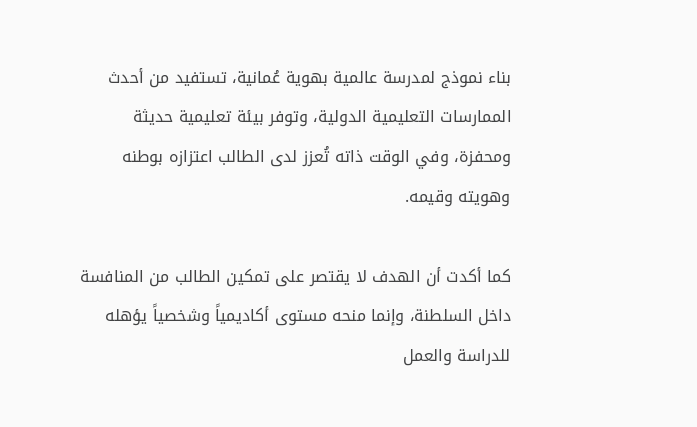بناء نموذج لمدرسة عالمية بهوية عُمانية، تستفيد من أحدث الممارسات التعليمية الدولية، وتوفر بيئة تعليمية حديثة ومحفزة، وفي الوقت ذاته تُعزز لدى الطالب اعتزازه بوطنه وهويته وقيمه.

كما أكدت أن الهدف لا يقتصر على تمكين الطالب من المنافسة داخل السلطنة، وإنما منحه مستوى أكاديمياً وشخصياً يؤهله للدراسة والعمل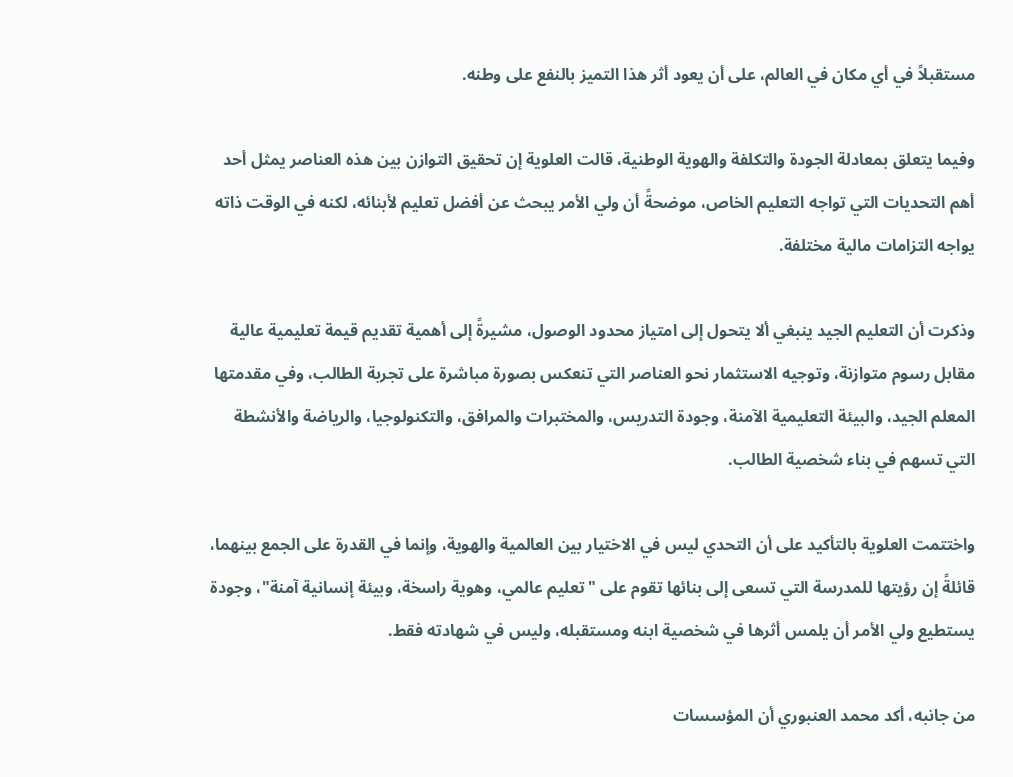مستقبلاً في أي مكان في العالم، على أن يعود أثر هذا التميز بالنفع على وطنه.

وفيما يتعلق بمعادلة الجودة والتكلفة والهوية الوطنية، قالت العلوية إن تحقيق التوازن بين هذه العناصر يمثل أحد أهم التحديات التي تواجه التعليم الخاص، موضحةً أن ولي الأمر يبحث عن أفضل تعليم لأبنائه، لكنه في الوقت ذاته يواجه التزامات مالية مختلفة.

وذكرت أن التعليم الجيد ينبغي ألا يتحول إلى امتياز محدود الوصول، مشيرةً إلى أهمية تقديم قيمة تعليمية عالية مقابل رسوم متوازنة، وتوجيه الاستثمار نحو العناصر التي تنعكس بصورة مباشرة على تجربة الطالب، وفي مقدمتها المعلم الجيد، والبيئة التعليمية الآمنة، وجودة التدريس، والمختبرات والمرافق، والتكنولوجيا، والرياضة والأنشطة التي تسهم في بناء شخصية الطالب.

واختتمت العلوية بالتأكيد على أن التحدي ليس في الاختيار بين العالمية والهوية، وإنما في القدرة على الجمع بينهما، قائلةً إن رؤيتها للمدرسة التي تسعى إلى بنائها تقوم على "تعليم عالمي، وهوية راسخة، وبيئة إنسانية آمنة"، وجودة يستطيع ولي الأمر أن يلمس أثرها في شخصية ابنه ومستقبله، وليس في شهادته فقط.

من جانبه، أكد محمد العنبوري أن المؤسسات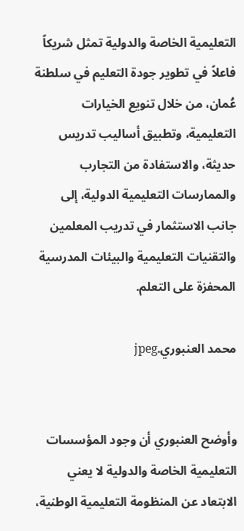التعليمية الخاصة والدولية تمثل شريكاً فاعلاً في تطوير جودة التعليم في سلطنة عُمان، من خلال تنويع الخيارات التعليمية، وتطبيق أساليب تدريس حديثة، والاستفادة من التجارب والممارسات التعليمية الدولية، إلى جانب الاستثمار في تدريب المعلمين والتقنيات التعليمية والبيئات المدرسية المحفزة على التعلم.

محمد العنبوري.jpeg


وأوضح العنبوري أن وجود المؤسسات التعليمية الخاصة والدولية لا يعني الابتعاد عن المنظومة التعليمية الوطنية،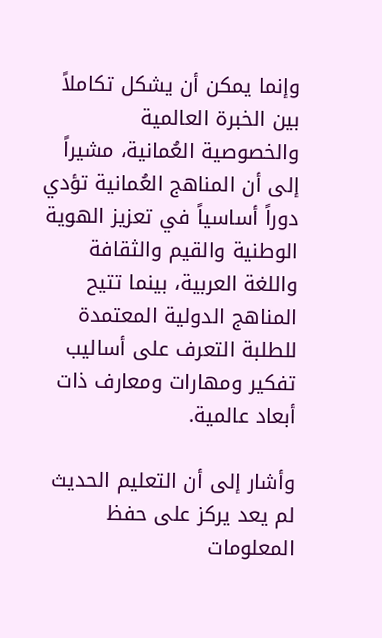وإنما يمكن أن يشكل تكاملاً بين الخبرة العالمية والخصوصية العُمانية، مشيراً إلى أن المناهج العُمانية تؤدي دوراً أساسياً في تعزيز الهوية الوطنية والقيم والثقافة واللغة العربية، بينما تتيح المناهج الدولية المعتمدة للطلبة التعرف على أساليب تفكير ومهارات ومعارف ذات أبعاد عالمية.

وأشار إلى أن التعليم الحديث لم يعد يركز على حفظ المعلومات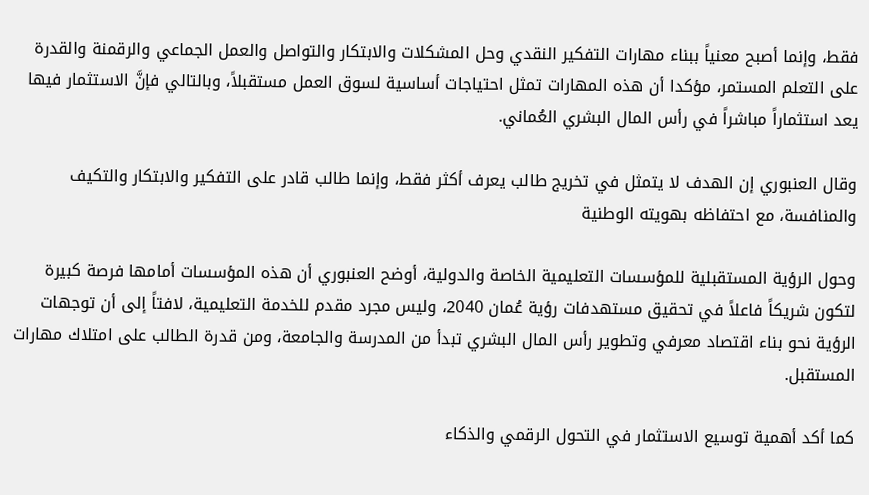فقط، وإنما أصبح معنياً ببناء مهارات التفكير النقدي وحل المشكلات والابتكار والتواصل والعمل الجماعي والرقمنة والقدرة على التعلم المستمر، مؤكدا أن هذه المهارات تمثل احتياجات أساسية لسوق العمل مستقبلاً، وبالتالي فإنَّ الاستثمار فيها يعد استثماراً مباشراً في رأس المال البشري العُماني.

وقال العنبوري إن الهدف لا يتمثل في تخريج طالب يعرف أكثر فقط، وإنما طالب قادر على التفكير والابتكار والتكيف والمنافسة، مع احتفاظه بهويته الوطنية

وحول الرؤية المستقبلية للمؤسسات التعليمية الخاصة والدولية، أوضح العنبوري أن هذه المؤسسات أمامها فرصة كبيرة لتكون شريكاً فاعلاً في تحقيق مستهدفات رؤية عُمان 2040، وليس مجرد مقدم للخدمة التعليمية، لافتاً إلى أن توجهات الرؤية نحو بناء اقتصاد معرفي وتطوير رأس المال البشري تبدأ من المدرسة والجامعة، ومن قدرة الطالب على امتلاك مهارات المستقبل.

كما أكد أهمية توسيع الاستثمار في التحول الرقمي والذكاء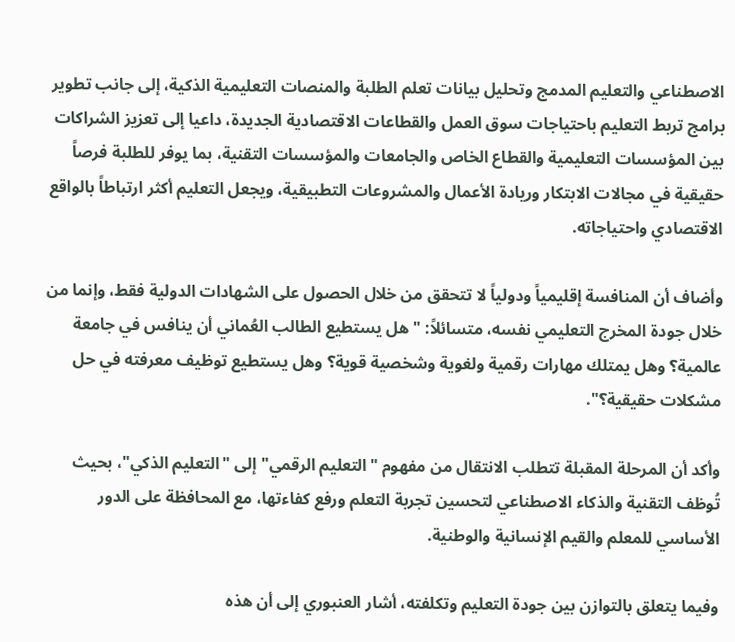الاصطناعي والتعليم المدمج وتحليل بيانات تعلم الطلبة والمنصات التعليمية الذكية، إلى جانب تطوير برامج تربط التعليم باحتياجات سوق العمل والقطاعات الاقتصادية الجديدة، داعيا إلى تعزيز الشراكات بين المؤسسات التعليمية والقطاع الخاص والجامعات والمؤسسات التقنية، بما يوفر للطلبة فرصاً حقيقية في مجالات الابتكار وريادة الأعمال والمشروعات التطبيقية، ويجعل التعليم أكثر ارتباطاً بالواقع الاقتصادي واحتياجاته.

وأضاف أن المنافسة إقليمياً ودولياً لا تتحقق من خلال الحصول على الشهادات الدولية فقط، وإنما من خلال جودة المخرج التعليمي نفسه، متسائلاً: "هل يستطيع الطالب العُماني أن ينافس في جامعة عالمية؟ وهل يمتلك مهارات رقمية ولغوية وشخصية قوية؟ وهل يستطيع توظيف معرفته في حل مشكلات حقيقية؟".

وأكد أن المرحلة المقبلة تتطلب الانتقال من مفهوم "التعليم الرقمي" إلى "التعليم الذكي"، بحيث تُوظف التقنية والذكاء الاصطناعي لتحسين تجربة التعلم ورفع كفاءتها، مع المحافظة على الدور الأساسي للمعلم والقيم الإنسانية والوطنية.

وفيما يتعلق بالتوازن بين جودة التعليم وتكلفته، أشار العنبوري إلى أن هذه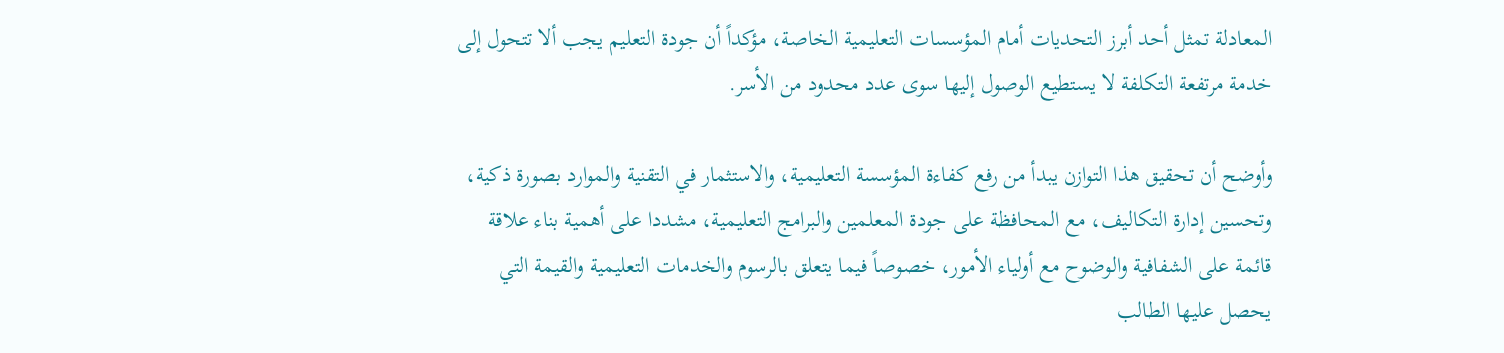المعادلة تمثل أحد أبرز التحديات أمام المؤسسات التعليمية الخاصة، مؤكداً أن جودة التعليم يجب ألا تتحول إلى خدمة مرتفعة التكلفة لا يستطيع الوصول إليها سوى عدد محدود من الأسر.

وأوضح أن تحقيق هذا التوازن يبدأ من رفع كفاءة المؤسسة التعليمية، والاستثمار في التقنية والموارد بصورة ذكية، وتحسين إدارة التكاليف، مع المحافظة على جودة المعلمين والبرامج التعليمية، مشددا على أهمية بناء علاقة قائمة على الشفافية والوضوح مع أولياء الأمور، خصوصاً فيما يتعلق بالرسوم والخدمات التعليمية والقيمة التي يحصل عليها الطالب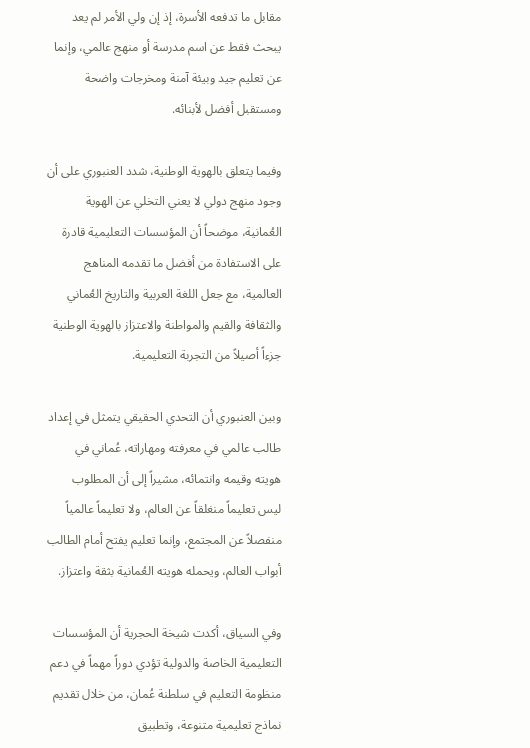مقابل ما تدفعه الأسرة، إذ إن ولي الأمر لم يعد يبحث فقط عن اسم مدرسة أو منهج عالمي، وإنما عن تعليم جيد وبيئة آمنة ومخرجات واضحة ومستقبل أفضل لأبنائه.

وفيما يتعلق بالهوية الوطنية، شدد العنبوري على أن وجود منهج دولي لا يعني التخلي عن الهوية العُمانية، موضحاً أن المؤسسات التعليمية قادرة على الاستفادة من أفضل ما تقدمه المناهج العالمية، مع جعل اللغة العربية والتاريخ العُماني والثقافة والقيم والمواطنة والاعتزاز بالهوية الوطنية جزءاً أصيلاً من التجربة التعليمية.

وبين العنبوري أن التحدي الحقيقي يتمثل في إعداد طالب عالمي في معرفته ومهاراته، عُماني في هويته وقيمه وانتمائه، مشيراً إلى أن المطلوب ليس تعليماً منغلقاً عن العالم، ولا تعليماً عالمياً منفصلاً عن المجتمع، وإنما تعليم يفتح أمام الطالب أبواب العالم، ويحمله هويته العُمانية بثقة واعتزاز.

وفي السياق، أكدت شيخة الحجرية أن المؤسسات التعليمية الخاصة والدولية تؤدي دوراً مهماً في دعم منظومة التعليم في سلطنة عُمان، من خلال تقديم نماذج تعليمية متنوعة، وتطبيق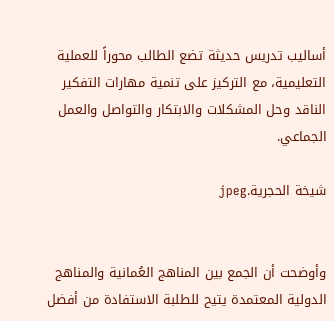أساليب تدريس حديثة تضع الطالب محوراً للعملية التعليمية، مع التركيز على تنمية مهارات التفكير الناقد وحل المشكلات والابتكار والتواصل والعمل الجماعي.

شيخة الحجرية.jpeg


وأوضحت أن الجمع بين المناهج العُمانية والمناهج الدولية المعتمدة يتيح للطلبة الاستفادة من أفضل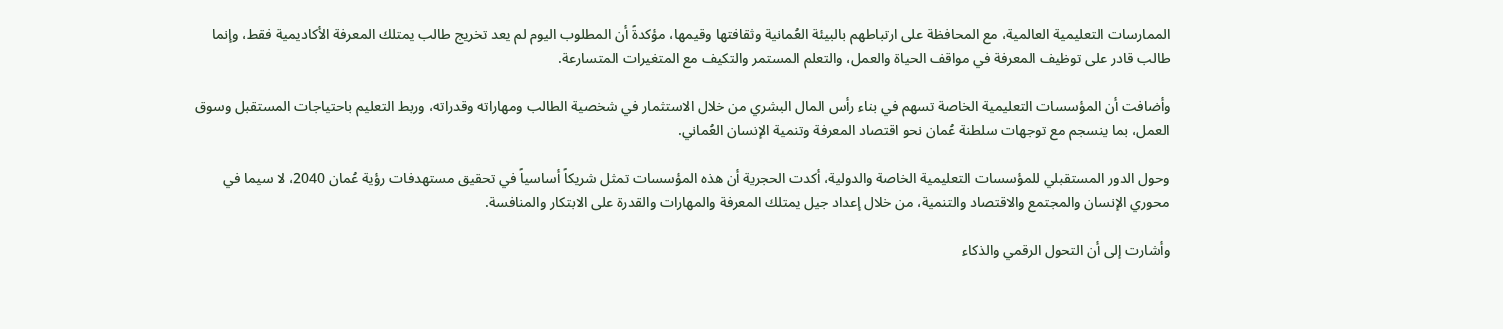الممارسات التعليمية العالمية، مع المحافظة على ارتباطهم بالبيئة العُمانية وثقافتها وقيمها، مؤكدةً أن المطلوب اليوم لم يعد تخريج طالب يمتلك المعرفة الأكاديمية فقط، وإنما طالب قادر على توظيف المعرفة في مواقف الحياة والعمل، والتعلم المستمر والتكيف مع المتغيرات المتسارعة.

وأضافت أن المؤسسات التعليمية الخاصة تسهم في بناء رأس المال البشري من خلال الاستثمار في شخصية الطالب ومهاراته وقدراته، وربط التعليم باحتياجات المستقبل وسوق العمل، بما ينسجم مع توجهات سلطنة عُمان نحو اقتصاد المعرفة وتنمية الإنسان العُماني.

وحول الدور المستقبلي للمؤسسات التعليمية الخاصة والدولية، أكدت الحجرية أن هذه المؤسسات تمثل شريكاً أساسياً في تحقيق مستهدفات رؤية عُمان 2040، لا سيما في محوري الإنسان والمجتمع والاقتصاد والتنمية، من خلال إعداد جيل يمتلك المعرفة والمهارات والقدرة على الابتكار والمنافسة.

وأشارت إلى أن التحول الرقمي والذكاء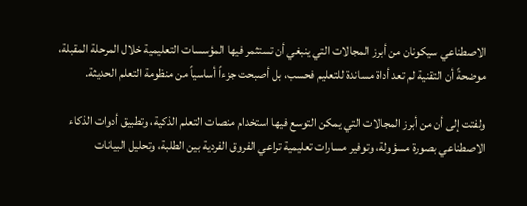الاصطناعي سيكونان من أبرز المجالات التي ينبغي أن تستثمر فيها المؤسسات التعليمية خلال المرحلة المقبلة، موضحةً أن التقنية لم تعد أداة مساندة للتعليم فحسب، بل أصبحت جزءاً أساسياً من منظومة التعلم الحديثة.

ولفتت إلى أن من أبرز المجالات التي يمكن التوسع فيها استخدام منصات التعلم الذكية، وتطبيق أدوات الذكاء الاصطناعي بصورة مسؤولة، وتوفير مسارات تعليمية تراعي الفروق الفردية بين الطلبة، وتحليل البيانات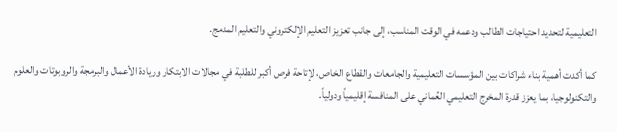التعليمية لتحديد احتياجات الطالب ودعمه في الوقت المناسب، إلى جانب تعزيز التعليم الإلكتروني والتعليم المدمج.

كما أكدت أهمية بناء شراكات بين المؤسسات التعليمية والجامعات والقطاع الخاص، لإتاحة فرص أكبر للطلبة في مجالات الابتكار وريادة الأعمال والبرمجة والروبوتات والعلوم والتكنولوجيا، بما يعزز قدرة المخرج التعليمي العُماني على المنافسة إقليمياً ودولياً.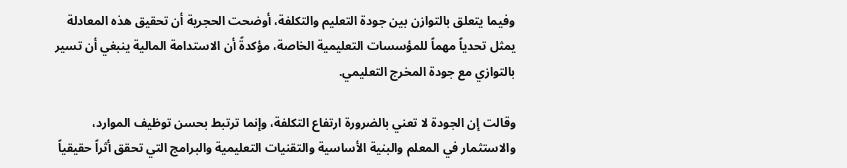وفيما يتعلق بالتوازن بين جودة التعليم والتكلفة، أوضحت الحجرية أن تحقيق هذه المعادلة يمثل تحدياً مهماً للمؤسسات التعليمية الخاصة، مؤكدةً أن الاستدامة المالية ينبغي أن تسير بالتوازي مع جودة المخرج التعليمي.

وقالت إن الجودة لا تعني بالضرورة ارتفاع التكلفة، وإنما ترتبط بحسن توظيف الموارد، والاستثمار في المعلم والبنية الأساسية والتقنيات التعليمية والبرامج التي تحقق أثراً حقيقياً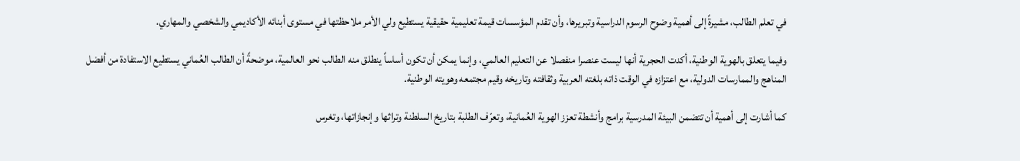في تعلم الطالب، مشيرةً إلى أهمية وضوح الرسوم الدراسية وتبريرها، وأن تقدم المؤسسات قيمة تعليمية حقيقية يستطيع ولي الأمر ملاحظتها في مستوى أبنائه الأكاديمي والشخصي والمهاري.

وفيما يتعلق بالهوية الوطنية، أكدت الحجرية أنها ليست عنصرا منفصلا عن التعليم العالمي، وإنما يمكن أن تكون أساساً ينطلق منه الطالب نحو العالمية، موضحةً أن الطالب العُماني يستطيع الاستفادة من أفضل المناهج والممارسات الدولية، مع اعتزازه في الوقت ذاته بلغته العربية وثقافته وتاريخه وقيم مجتمعه وهويته الوطنية.

كما أشارت إلى أهمية أن تتضمن البيئة المدرسية برامج وأنشطة تعزز الهوية العُمانية، وتعرّف الطلبة بتاريخ السلطنة وتراثها وإنجازاتها، وتغرس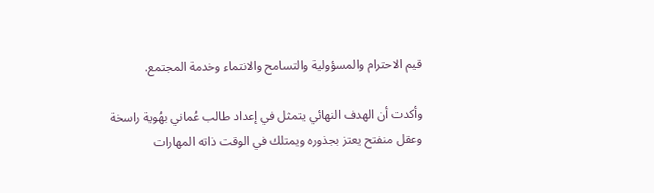قيم الاحترام والمسؤولية والتسامح والانتماء وخدمة المجتمع.

وأكدت أن الهدف النهائي يتمثل في إعداد طالب عُماني بهُوية راسخة وعقل منفتح يعتز بجذوره ويمتلك في الوقت ذاته المهارات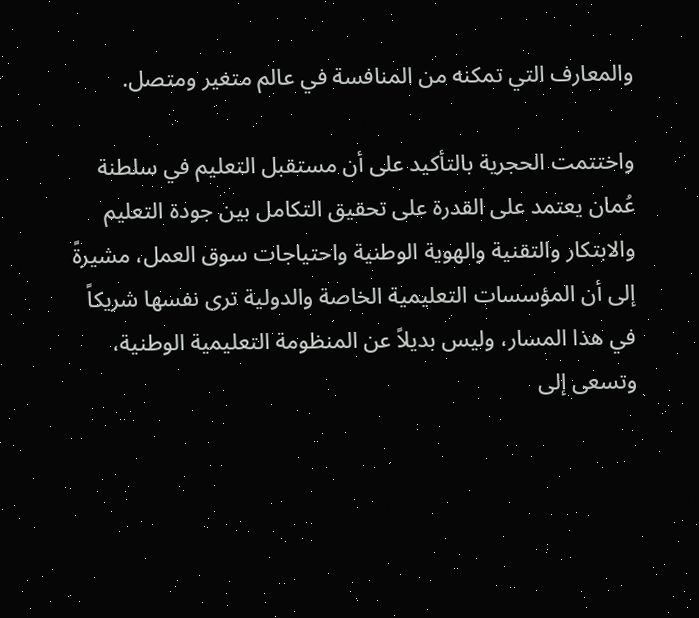والمعارف التي تمكنه من المنافسة في عالم متغير ومتصل.

واختتمت الحجرية بالتأكيد على أن مستقبل التعليم في سلطنة عُمان يعتمد على القدرة على تحقيق التكامل بين جودة التعليم والابتكار والتقنية والهوية الوطنية واحتياجات سوق العمل، مشيرةً إلى أن المؤسسات التعليمية الخاصة والدولية ترى نفسها شريكاً في هذا المسار، وليس بديلاً عن المنظومة التعليمية الوطنية، وتسعى إلى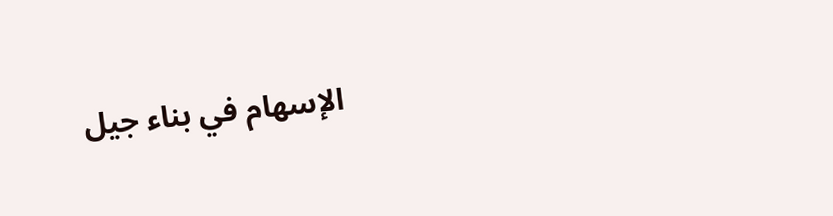الإسهام في بناء جيل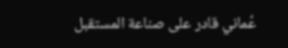عُماني قادر على صناعة المستقبل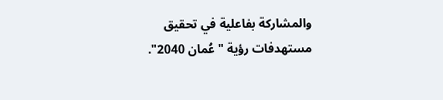والمشاركة بفاعلية في تحقيق مستهدفات رؤية "عُمان 2040".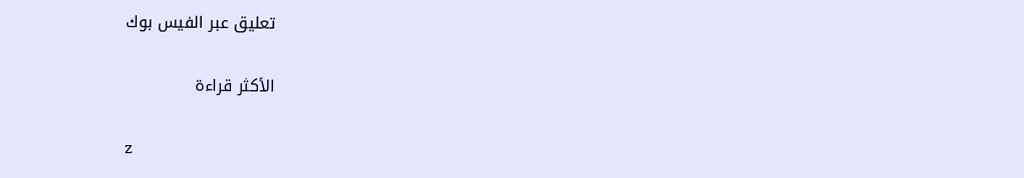تعليق عبر الفيس بوك

الأكثر قراءة

z